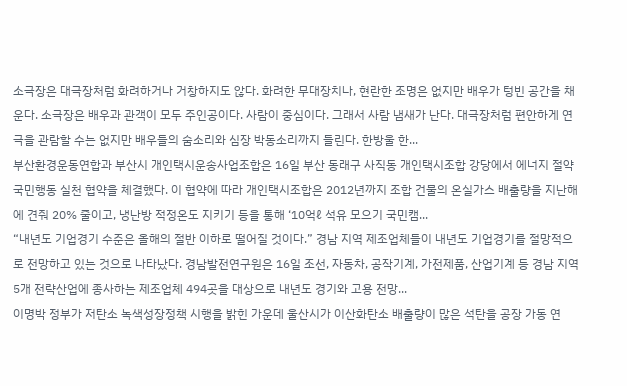소극장은 대극장처럼 화려하거나 거창하지도 않다. 화려한 무대장치나, 현란한 조명은 없지만 배우가 텅빈 공간을 채운다. 소극장은 배우과 관객이 모두 주인공이다. 사람이 중심이다. 그래서 사람 냄새가 난다. 대극장처럼 편안하게 연극을 관람할 수는 없지만 배우들의 숨소리와 심장 박동소리까지 들린다. 한방울 한...
부산환경운동연합과 부산시 개인택시운송사업조합은 16일 부산 동래구 사직동 개인택시조합 강당에서 에너지 절약 국민행동 실천 협약을 체결했다. 이 협약에 따라 개인택시조합은 2012년까지 조합 건물의 온실가스 배출량을 지난해에 견줘 20% 줄이고, 냉난방 적정온도 지키기 등을 통해 ‘10억ℓ 석유 모으기 국민캠...
“내년도 기업경기 수준은 올해의 절반 이하로 떨어질 것이다.” 경남 지역 제조업체들이 내년도 기업경기를 절망적으로 전망하고 있는 것으로 나타났다. 경남발전연구원은 16일 조선, 자동차, 공작기계, 가전제품, 산업기계 등 경남 지역 5개 전략산업에 종사하는 제조업체 494곳을 대상으로 내년도 경기와 고용 전망...
이명박 정부가 저탄소 녹색성장정책 시행을 밝힌 가운데 울산시가 이산화탄소 배출량이 많은 석탄을 공장 가동 연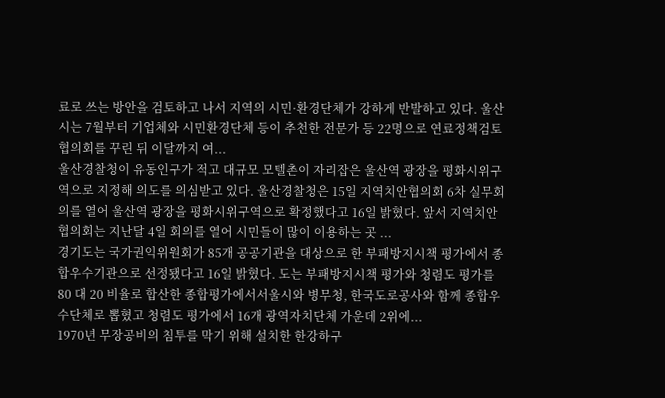료로 쓰는 방안을 검토하고 나서 지역의 시민·환경단체가 강하게 반발하고 있다. 울산시는 7월부터 기업체와 시민환경단체 등이 추천한 전문가 등 22명으로 연료정책검토협의회를 꾸린 뒤 이달까지 여...
울산경찰청이 유동인구가 적고 대규모 모텔촌이 자리잡은 울산역 광장을 평화시위구역으로 지정해 의도를 의심받고 있다. 울산경찰청은 15일 지역치안협의회 6차 실무회의를 열어 울산역 광장을 평화시위구역으로 확정했다고 16일 밝혔다. 앞서 지역치안협의회는 지난달 4일 회의를 열어 시민들이 많이 이용하는 곳 ...
경기도는 국가권익위원회가 85개 공공기관을 대상으로 한 부패방지시책 평가에서 종합우수기관으로 선정됐다고 16일 밝혔다. 도는 부패방지시책 평가와 청렴도 평가를 80 대 20 비율로 합산한 종합평가에서서울시와 병무청, 한국도로공사와 함께 종합우수단체로 뽑혔고 청렴도 평가에서 16개 광역자치단체 가운데 2위에...
1970년 무장공비의 침투를 막기 위해 설치한 한강하구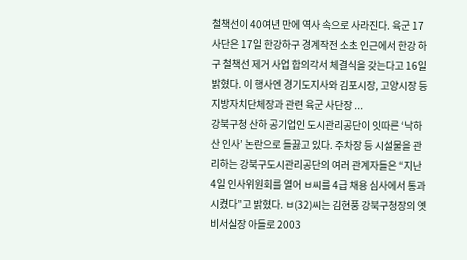철책선이 40여년 만에 역사 속으로 사라진다. 육군 17사단은 17일 한강하구 경계작전 소초 인근에서 한강 하구 철책선 제거 사업 합의각서 체결식을 갖는다고 16일 밝혔다. 이 행사엔 경기도지사와 김포시장, 고양시장 등 지방자치단체장과 관련 육군 사단장 ...
강북구청 산하 공기업인 도시관리공단이 잇따른 ‘낙하산 인사’ 논란으로 들끓고 있다. 주차장 등 시설물을 관리하는 강북구도시관리공단의 여러 관계자들은 “지난 4일 인사위원회를 열어 ㅂ씨를 4급 채용 심사에서 통과시켰다”고 밝혔다. ㅂ(32)씨는 김현풍 강북구청장의 옛 비서실장 아들로 2003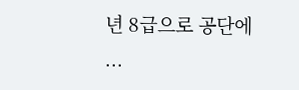년 8급으로 공단에 ...